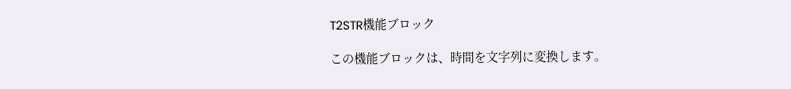T2STR機能ブロック

この機能ブロックは、時間を文字列に変換します。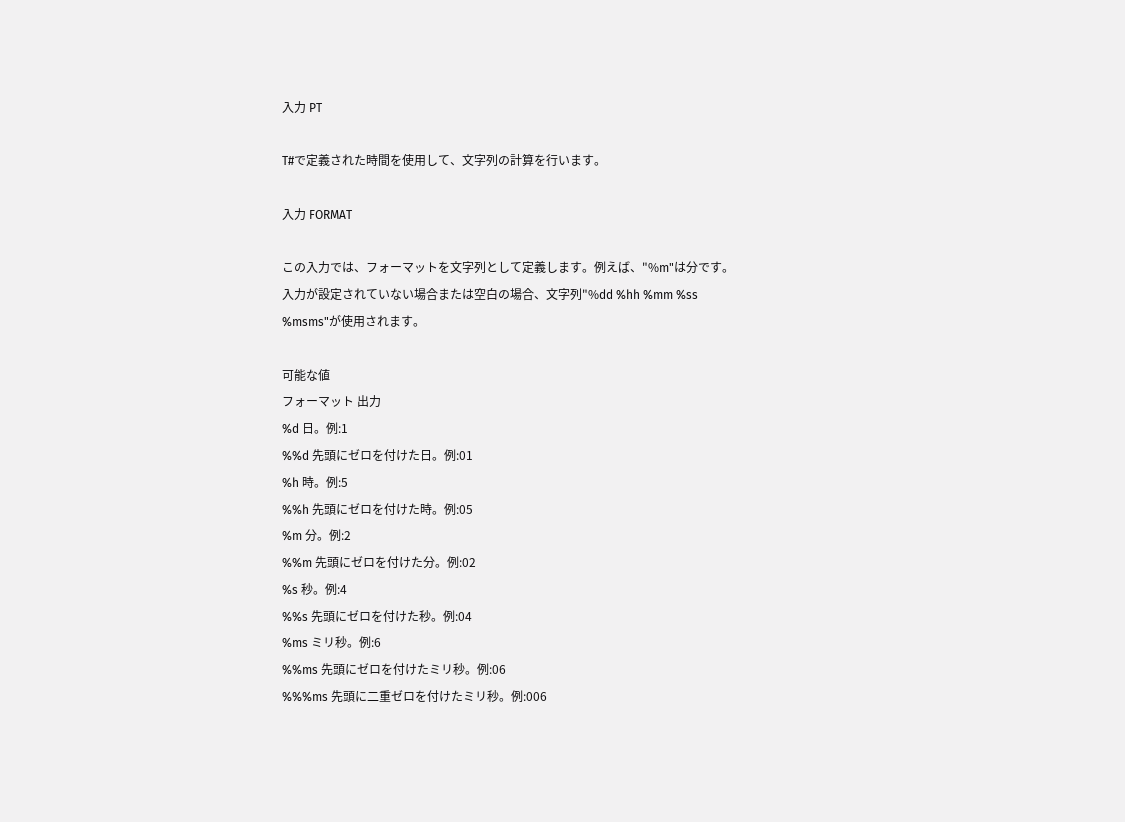入力 PT

T#で定義された時間を使用して、文字列の計算を行います。

入力 FORMAT

この入力では、フォーマットを文字列として定義します。例えば、"%m"は分です。入力が設定されていない場合または空白の場合、文字列"%dd %hh %mm %ss %msms"が使用されます。

可能な値
フォーマット 出力
%d 日。例:1
%%d 先頭にゼロを付けた日。例:01
%h 時。例:5
%%h 先頭にゼロを付けた時。例:05
%m 分。例:2
%%m 先頭にゼロを付けた分。例:02
%s 秒。例:4
%%s 先頭にゼロを付けた秒。例:04
%ms ミリ秒。例:6
%%ms 先頭にゼロを付けたミリ秒。例:06
%%%ms 先頭に二重ゼロを付けたミリ秒。例:006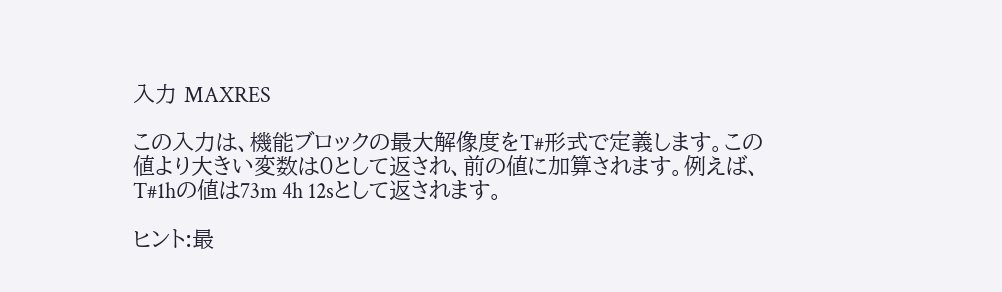入力 MAXRES

この入力は、機能ブロックの最大解像度をT#形式で定義します。この値より大きい変数は0として返され、前の値に加算されます。例えば、T#1hの値は73m 4h 12sとして返されます。

ヒント:最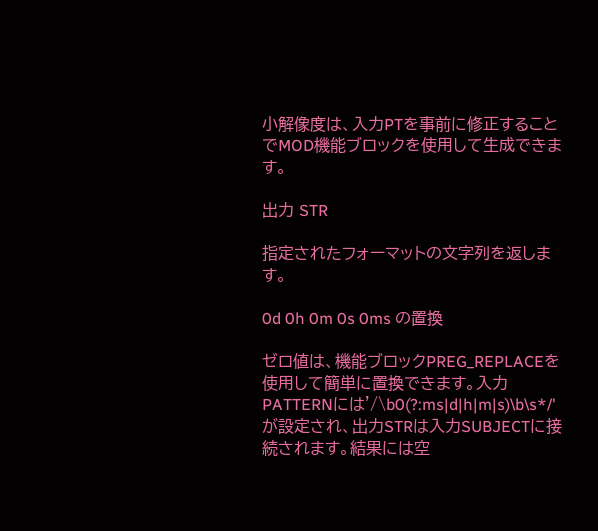小解像度は、入力PTを事前に修正することでMOD機能ブロックを使用して生成できます。

出力 STR

指定されたフォーマットの文字列を返します。

0d 0h 0m 0s 0ms の置換

ゼロ値は、機能ブロックPREG_REPLACEを使用して簡単に置換できます。入力PATTERNには'/\b0(?:ms|d|h|m|s)\b\s*/'が設定され、出力STRは入力SUBJECTに接続されます。結果には空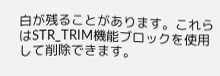白が残ることがあります。これらはSTR_TRIM機能ブロックを使用して削除できます。